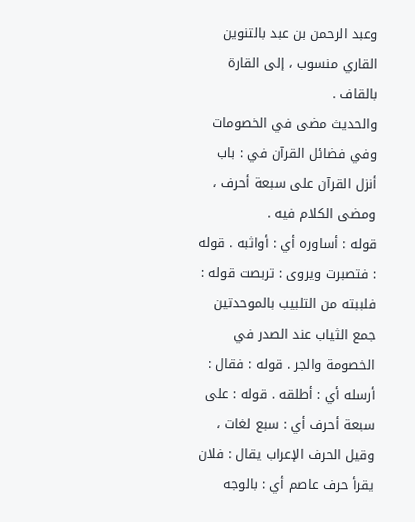وعبد الرحمن بن عبد بالتنوين القاري منسوب ، إلى القارة بالقاف .
والحديث مضى في الخصومات وفي فضائل القرآن في : باب أنزل القرآن على سبعة أحرف ، ومضى الكلام فيه .
قوله : أساوره أي : أواثبه . قوله : فتصبرت ويروى : تربصت قوله : فلببته من التلبيب بالموحدتين جمع الثياب عند الصدر في الخصومة والجر . قوله : فقال : أرسله أي : أطلقه . قوله : على سبعة أحرف أي : سبع لغات ، وقيل الحرف الإعراب يقال : فلان يقرأ حرف عاصم أي : بالوجه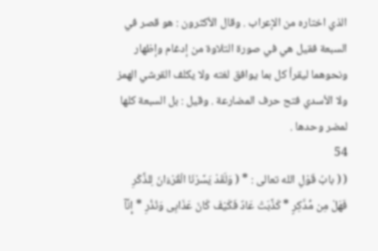الذي اختاره من الإعراب . وقال الأكثرون : هو قصر في السبعة فقيل هي في صورة التلاوة من إدغام وإظهار ونحوهما ليقرأ كل بما يوافق لغته ولا يكلف القرشي الهمز ولا الأسدي فتح حرف المضارعة . وقيل : بل السبعة كلها لمضر وحدها .
54
( ( بابُ قَوْلِ الله تعالى : * ( وَلَقَدْ يَسَّرْنَا الْقُرْءَانَ لِلذِّكْرِ فَهَلْ مِن مُّدَّكِرٍ * كَذَّبَتْ عَادٌ فَكَيْفَ كَانَ عَذَابِى وَنُذُرِ * إِنَّآ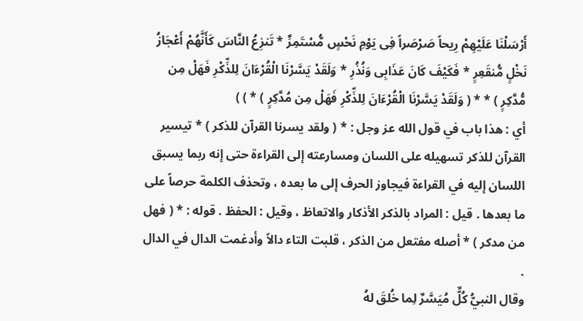أَرْسَلْنَا عَلَيْهِمْ رِيحاً صَرْصَراً فِى يَوْمِ نَحْسٍ مُّسْتَمِرٍّ * تَنزِعُ النَّاسَ كَأَنَّهُمْ أَعْجَازُ نَخْلٍ مُّنقَعِرٍ * فَكَيْفَ كَانَ عَذَابِى وَنُذُرِ * وَلَقَدْ يَسَّرْنَا الْقُرْءَانَ لِلذِّكْرِ فَهَلْ مِن مُّدَّكِرٍ ) * * ( وَلَقَدْ يَسَّرْنَا الْقُرْءَانَ لِلذِّكْرِ فَهَلْ مِن مُدَّكِرٍ ) * ) )
أي : هذا باب في قول الله عز وجل : * ( ولقد يسرنا القرآن للذكر ) * تيسير القرآن للذكر تسهيله على اللسان ومسارعته إلى القراءة حتى إنه ربما يسبق اللسان إليه في القراءة فيجاوز الحرف إلى ما بعده ، وتحذف الكلمة حرصاً على ما بعدها . قيل : المراد بالذكر الأذكار والاتعاظ ، وقيل : الحفظ . قوله : * ( فهل من مدكر ) * أصله مفتعل من الذكر ، قلبت التاء دالاً وأدغمت الدال في الدال .
وقال النبيُّ كُلٌّ مُيَسَّرٌ لِما خُلقَ لهُ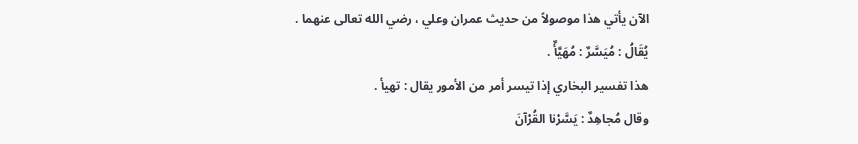الآن يأتي هذا موصولاً من حديث عمران وعلي ، رضي الله تعالى عنهما .
يُقَالُ : مُيَسَّرٌ : مُهَيَّأٌ .
هذا تفسير البخاري إذا تيسر أمر من الأمور يقال : تهيأ .
وقال مُجاهِدٌ : يَسَّرْنا القُرْآنَ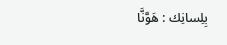بِلِسانِك : هَوَّنَّا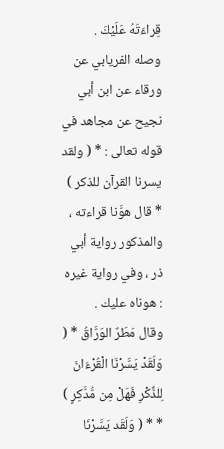قِراءَتَهُ عَلَيْكَ .
وصله الفريابي عن ورقاء عن ابن أبي نجيح عن مجاهد في قوله تعالى : * ( ولقد يسرنا القرآن للذكر ) * قال هوَّنا قراءته ، والمذكور رواية أبي ذر ، وفي رواية غيره : هوناه عليك .
وقال مَطَرٌ الوَرَّاقُ * ( وَلَقَدْ يَسَّرْنَا الْقُرْءَانَ لِلذِّكْرِ فَهَلْ مِن مُّدَّكِرٍ ) * * ( وَلَقَد يَسَّرْنَا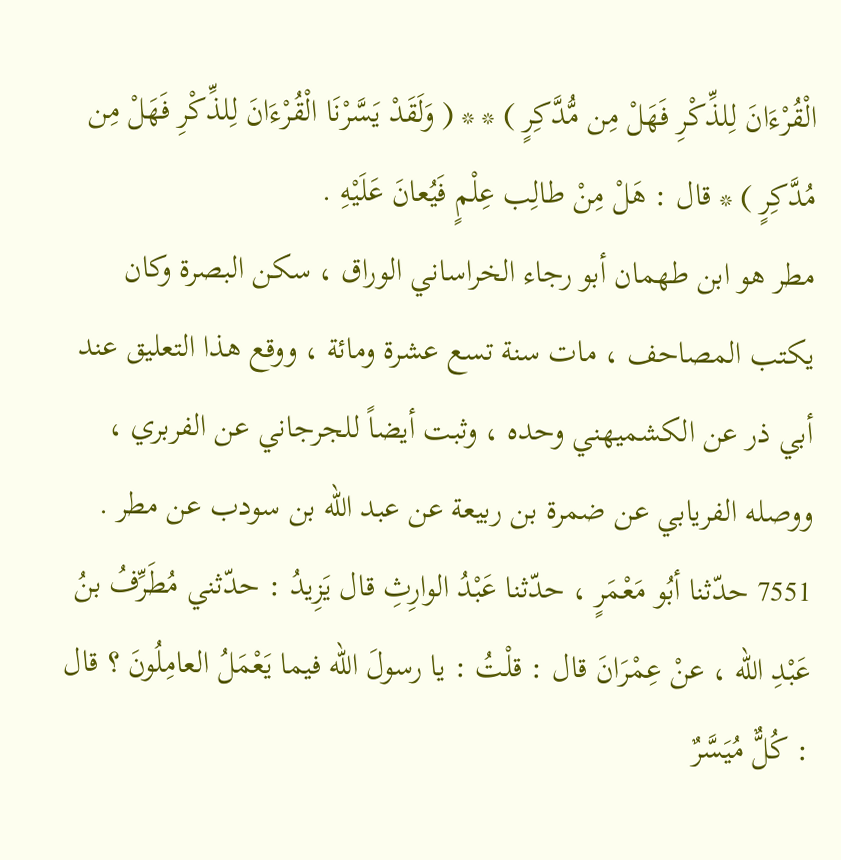الْقُرْءَانَ لِلذِّكْرِ فَهَلْ مِن مُّدَّكِرٍ ) * * ( وَلَقَدْ يَسَّرْنَا الْقُرْءَانَ لِلذِّكْرِ فَهَلْ مِن مُدَّكِرٍ ) * قال : هَلْ مِنْ طالِب عِلْمٍ فَيُعانَ عَلَيْهِ .
مطر هو ابن طهمان أبو رجاء الخراساني الوراق ، سكن البصرة وكان يكتب المصاحف ، مات سنة تسع عشرة ومائة ، ووقع هذا التعليق عند أبي ذر عن الكشميهني وحده ، وثبت أيضاً للجرجاني عن الفربري ، ووصله الفريابي عن ضمرة بن ربيعة عن عبد الله بن سودب عن مطر .
7551 حدّثنا أبُو مَعْمَرٍ ، حدّثنا عَبْدُ الوارِثِ قال يَزِيدُ : حدّثني مُطَرِّفُ بنُ عَبْدِ الله ، عنْ عِمْرَانَ قال : قلْتُ : يا رسولَ الله فيما يَعْمَلُ العامِلُونَ ؟ قال : كُلٌّ مُيَسَّرٌ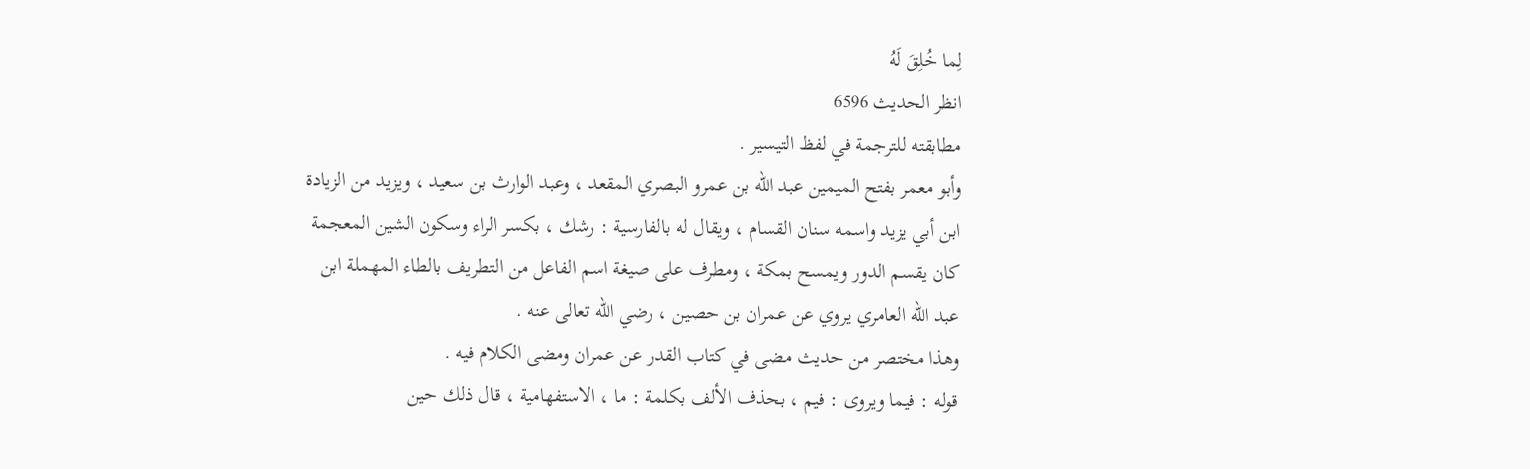لِما خُلِقَ لَهُ
انظر الحديث 6596
مطابقته للترجمة في لفظ التيسير .
وأبو معمر بفتح الميمين عبد الله بن عمرو البصري المقعد ، وعبد الوارث بن سعيد ، ويزيد من الزيادة ابن أبي يزيد واسمه سنان القسام ، ويقال له بالفارسية : رشك ، بكسر الراء وسكون الشين المعجمة كان يقسم الدور ويمسح بمكة ، ومطرف على صيغة اسم الفاعل من التطريف بالطاء المهملة ابن عبد الله العامري يروي عن عمران بن حصين ، رضي الله تعالى عنه .
وهذا مختصر من حديث مضى في كتاب القدر عن عمران ومضى الكلام فيه .
قوله : فيما ويروى : فيم ، بحذف الألف بكلمة : ما ، الاستفهامية ، قال ذلك حين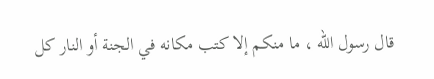قال رسول الله ، ما منكم إلا كتب مكانه في الجنة أو النار كل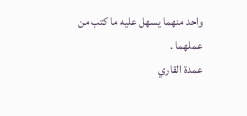واحد منهما يسهل عليه ما كتب من عملهما .
عمدة القاري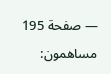— صفحة 195
مساهمون: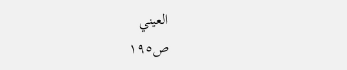العيني
ص١٩٥